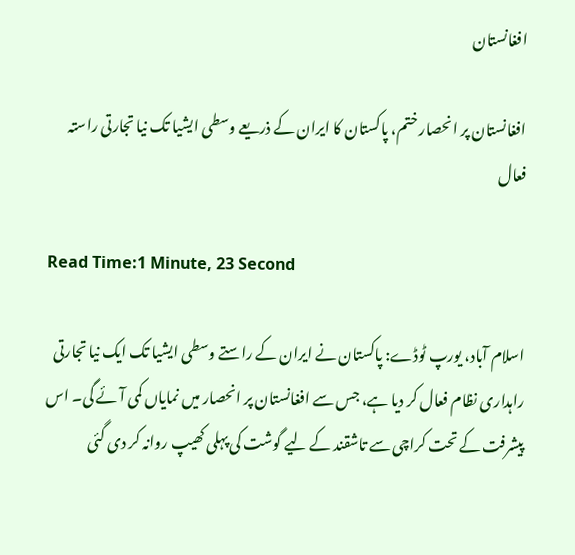افغانستان

افغانستان پر انحصار ختم، پاکستان کا ایران کے ذریعے وسطی ایشیا تک نیا تجارتی راستہ فعال

Read Time:1 Minute, 23 Second

اسلام آباد، یورپ ٹوڈے: پاکستان نے ایران کے راستے وسطی ایشیا تک ایک نیا تجارتی راہداری نظام فعال کر دیا ہے، جس سے افغانستان پر انحصار میں نمایاں کمی آئے گی۔ اس پیشرفت کے تحت کراچی سے تاشقند کے لیے گوشت کی پہلی کھیپ روانہ کر دی گئی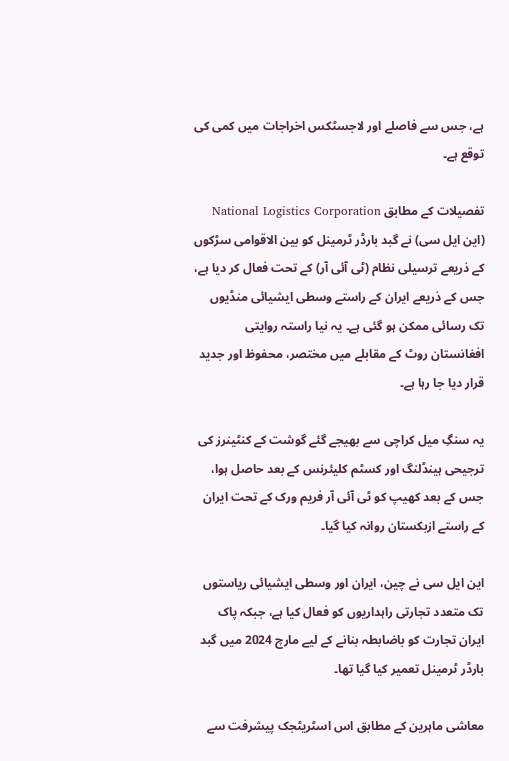ہے، جس سے فاصلے اور لاجسٹکس اخراجات میں کمی کی توقع ہے۔

تفصیلات کے مطابق National Logistics Corporation (این ایل سی) نے گبد بارڈر ٹرمینل کو بین الاقوامی سڑکوں کے ذریعے ترسیلی نظام (ٹی آئی آر) کے تحت فعال کر دیا ہے، جس کے ذریعے ایران کے راستے وسطی ایشیائی منڈیوں تک رسائی ممکن ہو گئی ہے۔ یہ نیا راستہ روایتی افغانستان روٹ کے مقابلے میں مختصر، محفوظ اور جدید قرار دیا جا رہا ہے۔

یہ سنگِ میل کراچی سے بھیجے گئے گوشت کے کنٹینرز کی ترجیحی ہینڈلنگ اور کسٹم کلیئرنس کے بعد حاصل ہوا، جس کے بعد کھیپ کو ٹی آئی آر فریم ورک کے تحت ایران کے راستے ازبکستان روانہ کیا گیا۔

این ایل سی نے چین، ایران اور وسطی ایشیائی ریاستوں تک متعدد تجارتی راہداریوں کو فعال کیا ہے، جبکہ پاک ایران تجارت کو باضابطہ بنانے کے لیے مارچ 2024 میں گبد بارڈر ٹرمینل تعمیر کیا گیا تھا۔

معاشی ماہرین کے مطابق اس اسٹریٹجک پیشرفت سے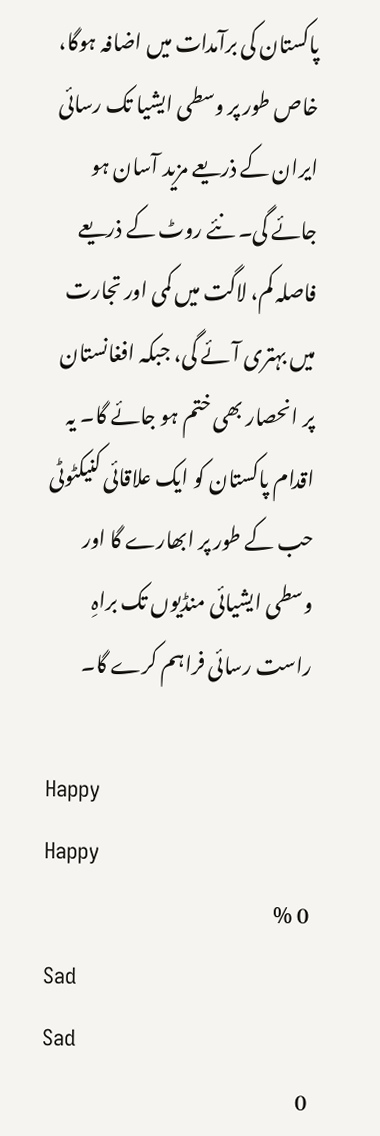پاکستان کی برآمدات میں اضافہ ہوگا، خاص طور پر وسطی ایشیا تک رسائی ایران کے ذریعے مزید آسان ہو جائے گی۔ نئے روٹ کے ذریعے فاصلہ کم، لاگت میں کمی اور تجارت میں بہتری آئے گی، جبکہ افغانستان پر انحصار بھی ختم ہو جائے گا۔ یہ اقدام پاکستان کو ایک علاقائی کنیکٹوٹی حب کے طور پر ابھارے گا اور وسطی ایشیائی منڈیوں تک براہِ راست رسائی فراہم کرے گا۔

Happy
Happy
0 %
Sad
Sad
0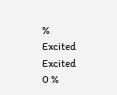%
Excited
Excited
0 %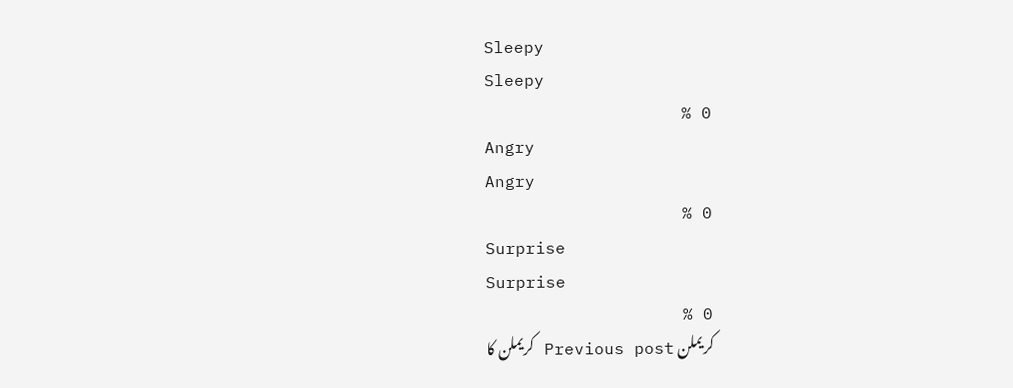Sleepy
Sleepy
0 %
Angry
Angry
0 %
Surprise
Surprise
0 %
کریملن Previous post کریملن کا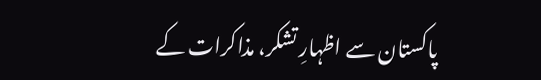پاکستان سے اظہارِ تشکر، مذاکرات کے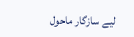لیے سازگار ماحول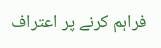فراہم کرنے پر اعتراف